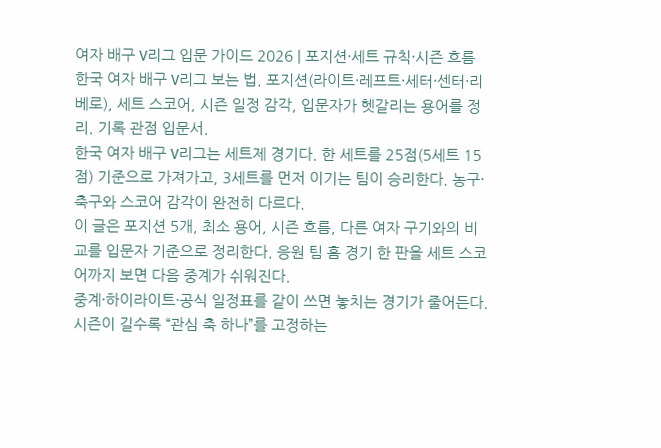여자 배구 V리그 입문 가이드 2026 | 포지션·세트 규칙·시즌 흐름
한국 여자 배구 V리그 보는 법. 포지션(라이트·레프트·세터·센터·리베로), 세트 스코어, 시즌 일정 감각, 입문자가 헷갈리는 용어를 정리. 기록 관점 입문서.
한국 여자 배구 V리그는 세트제 경기다. 한 세트를 25점(5세트 15점) 기준으로 가져가고, 3세트를 먼저 이기는 팀이 승리한다. 농구·축구와 스코어 감각이 완전히 다르다.
이 글은 포지션 5개, 최소 용어, 시즌 흐름, 다른 여자 구기와의 비교를 입문자 기준으로 정리한다. 응원 팀 홈 경기 한 판을 세트 스코어까지 보면 다음 중계가 쉬워진다.
중계·하이라이트·공식 일정표를 같이 쓰면 놓치는 경기가 줄어든다. 시즌이 길수록 “관심 축 하나”를 고정하는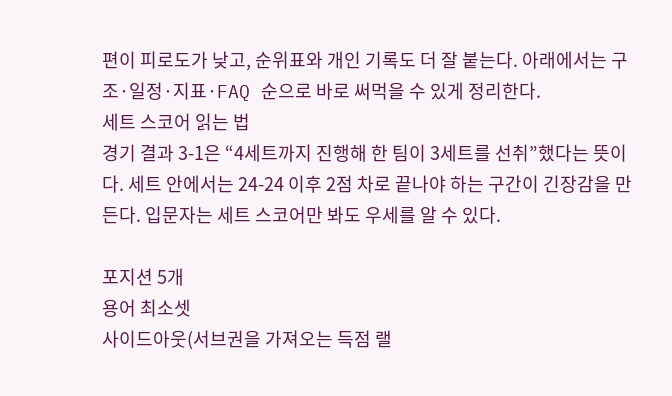편이 피로도가 낮고, 순위표와 개인 기록도 더 잘 붙는다. 아래에서는 구조·일정·지표·FAQ 순으로 바로 써먹을 수 있게 정리한다.
세트 스코어 읽는 법
경기 결과 3-1은 “4세트까지 진행해 한 팀이 3세트를 선취”했다는 뜻이다. 세트 안에서는 24-24 이후 2점 차로 끝나야 하는 구간이 긴장감을 만든다. 입문자는 세트 스코어만 봐도 우세를 알 수 있다.

포지션 5개
용어 최소셋
사이드아웃(서브권을 가져오는 득점 랠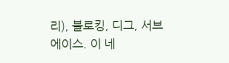리), 블로킹, 디그, 서브에이스. 이 네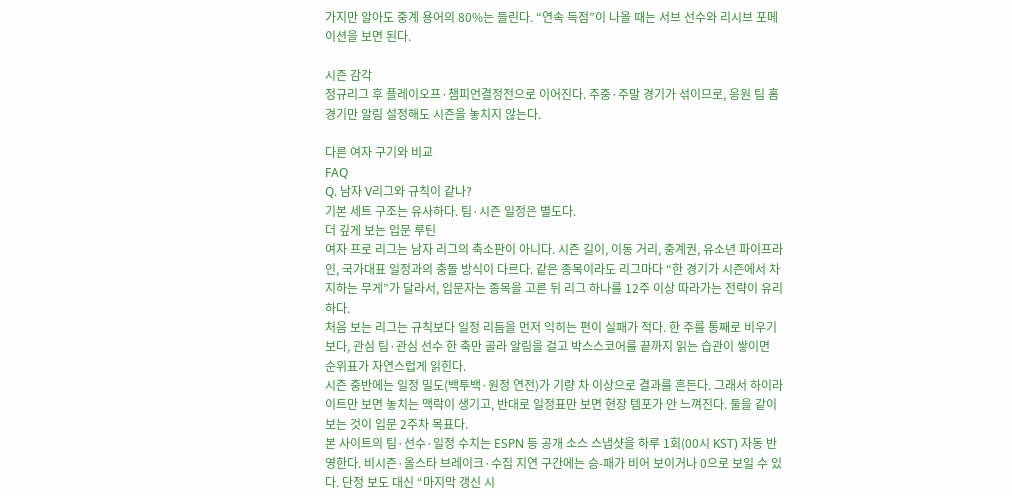가지만 알아도 중계 용어의 80%는 들린다. “연속 득점”이 나올 때는 서브 선수와 리시브 포메이션을 보면 된다.

시즌 감각
정규리그 후 플레이오프·챔피언결정전으로 이어진다. 주중·주말 경기가 섞이므로, 응원 팀 홈 경기만 알림 설정해도 시즌을 놓치지 않는다.

다른 여자 구기와 비교
FAQ
Q. 남자 V리그와 규칙이 같나?
기본 세트 구조는 유사하다. 팀·시즌 일정은 별도다.
더 깊게 보는 입문 루틴
여자 프로 리그는 남자 리그의 축소판이 아니다. 시즌 길이, 이동 거리, 중계권, 유소년 파이프라인, 국가대표 일정과의 충돌 방식이 다르다. 같은 종목이라도 리그마다 “한 경기가 시즌에서 차지하는 무게”가 달라서, 입문자는 종목을 고른 뒤 리그 하나를 12주 이상 따라가는 전략이 유리하다.
처음 보는 리그는 규칙보다 일정 리듬을 먼저 익히는 편이 실패가 적다. 한 주를 통째로 비우기보다, 관심 팀·관심 선수 한 축만 골라 알림을 걸고 박스스코어를 끝까지 읽는 습관이 쌓이면 순위표가 자연스럽게 읽힌다.
시즌 중반에는 일정 밀도(백투백·원정 연전)가 기량 차 이상으로 결과를 흔든다. 그래서 하이라이트만 보면 놓치는 맥락이 생기고, 반대로 일정표만 보면 현장 템포가 안 느껴진다. 둘을 같이 보는 것이 입문 2주차 목표다.
본 사이트의 팀·선수·일정 수치는 ESPN 등 공개 소스 스냅샷을 하루 1회(00시 KST) 자동 반영한다. 비시즌·올스타 브레이크·수집 지연 구간에는 승-패가 비어 보이거나 0으로 보일 수 있다. 단정 보도 대신 “마지막 갱신 시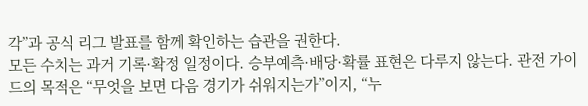각”과 공식 리그 발표를 함께 확인하는 습관을 권한다.
모든 수치는 과거 기록·확정 일정이다. 승부예측·배당·확률 표현은 다루지 않는다. 관전 가이드의 목적은 “무엇을 보면 다음 경기가 쉬워지는가”이지, “누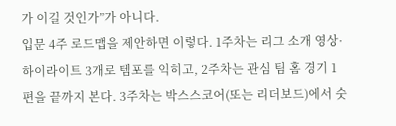가 이길 것인가”가 아니다.
입문 4주 로드맵을 제안하면 이렇다. 1주차는 리그 소개 영상·하이라이트 3개로 템포를 익히고, 2주차는 관심 팀 홈 경기 1편을 끝까지 본다. 3주차는 박스스코어(또는 리더보드)에서 숫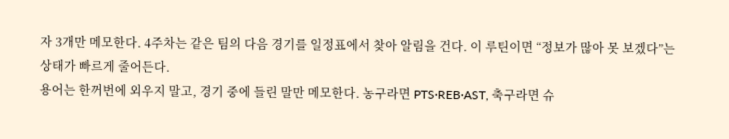자 3개만 메모한다. 4주차는 같은 팀의 다음 경기를 일정표에서 찾아 알림을 건다. 이 루틴이면 “정보가 많아 못 보겠다”는 상태가 빠르게 줄어든다.
용어는 한꺼번에 외우지 말고, 경기 중에 들린 말만 메모한다. 농구라면 PTS·REB·AST, 축구라면 슈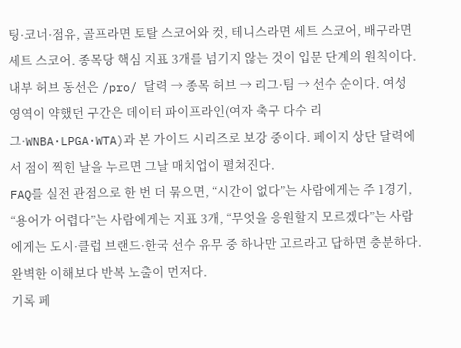팅·코너·점유, 골프라면 토탈 스코어와 컷, 테니스라면 세트 스코어, 배구라면 세트 스코어. 종목당 핵심 지표 3개를 넘기지 않는 것이 입문 단계의 원칙이다.
내부 허브 동선은 /pro/ 달력 → 종목 허브 → 리그·팀 → 선수 순이다. 여성 영역이 약했던 구간은 데이터 파이프라인(여자 축구 다수 리그·WNBA·LPGA·WTA)과 본 가이드 시리즈로 보강 중이다. 페이지 상단 달력에서 점이 찍힌 날을 누르면 그날 매치업이 펼쳐진다.
FAQ를 실전 관점으로 한 번 더 묶으면, “시간이 없다”는 사람에게는 주 1경기, “용어가 어렵다”는 사람에게는 지표 3개, “무엇을 응원할지 모르겠다”는 사람에게는 도시·클럽 브랜드·한국 선수 유무 중 하나만 고르라고 답하면 충분하다. 완벽한 이해보다 반복 노출이 먼저다.
기록 페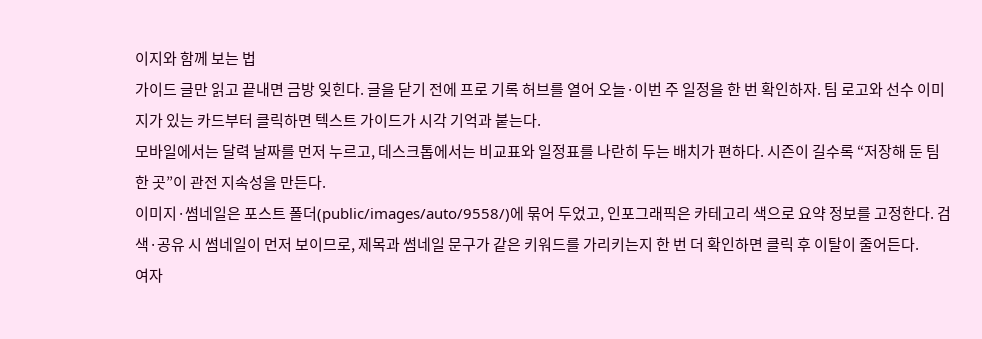이지와 함께 보는 법
가이드 글만 읽고 끝내면 금방 잊힌다. 글을 닫기 전에 프로 기록 허브를 열어 오늘·이번 주 일정을 한 번 확인하자. 팀 로고와 선수 이미지가 있는 카드부터 클릭하면 텍스트 가이드가 시각 기억과 붙는다.
모바일에서는 달력 날짜를 먼저 누르고, 데스크톱에서는 비교표와 일정표를 나란히 두는 배치가 편하다. 시즌이 길수록 “저장해 둔 팀 한 곳”이 관전 지속성을 만든다.
이미지·썸네일은 포스트 폴더(public/images/auto/9558/)에 묶어 두었고, 인포그래픽은 카테고리 색으로 요약 정보를 고정한다. 검색·공유 시 썸네일이 먼저 보이므로, 제목과 썸네일 문구가 같은 키워드를 가리키는지 한 번 더 확인하면 클릭 후 이탈이 줄어든다.
여자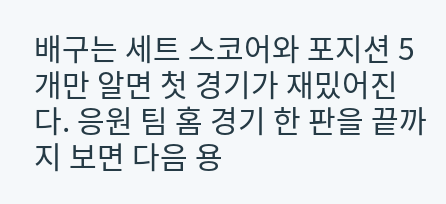배구는 세트 스코어와 포지션 5개만 알면 첫 경기가 재밌어진다. 응원 팀 홈 경기 한 판을 끝까지 보면 다음 용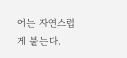어는 자연스럽게 붙는다.